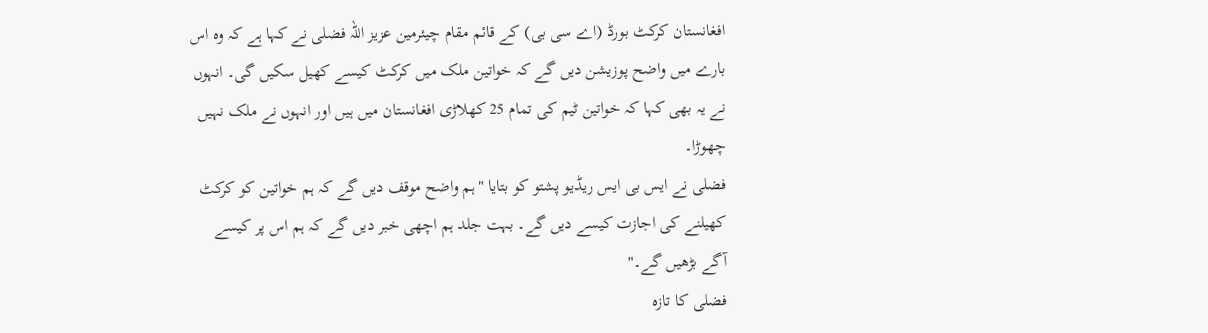افغانستان کرکٹ بورڈ (اے سی بی) کے قائم مقام چیئرمین عزیز اللہ فضلی نے کہا ہے کہ وہ اس بارے میں واضح پوزیشن دیں گے کہ خواتین ملک میں کرکٹ کیسے کھیل سکیں گی۔ انہوں نے یہ بھی کہا کہ خواتین ٹیم کی تمام 25 کھلاڑی افغانستان میں ہیں اور انہوں نے ملک نہیں چھوڑا۔
فضلی نے ایس بی ایس ریڈیو پشتو کو بتایا "ہم واضح موقف دیں گے کہ ہم خواتین کو کرکٹ کھیلنے کی اجازت کیسے دیں گے۔ بہت جلد ہم اچھی خبر دیں گے کہ ہم اس پر کیسے آگے بڑھیں گے۔"
فضلی کا تازہ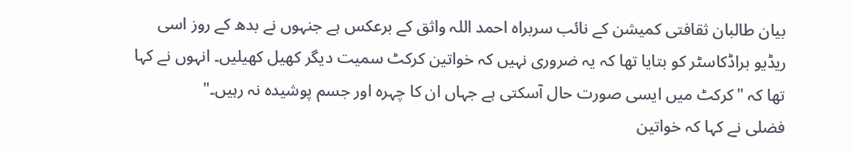بیان طالبان ثقافتی کمیشن کے نائب سربراہ احمد اللہ واثق کے برعکس ہے جنہوں نے بدھ کے روز اسی ریڈیو براڈکاسٹر کو بتایا تھا کہ یہ ضروری نہیں کہ خواتین کرکٹ سمیت دیگر کھیل کھیلیں۔ انہوں نے کہا تھا کہ "کرکٹ میں ایسی صورت حال آسکتی ہے جہاں ان کا چہرہ اور جسم پوشیدہ نہ رہیں۔"
فضلی نے کہا کہ خواتین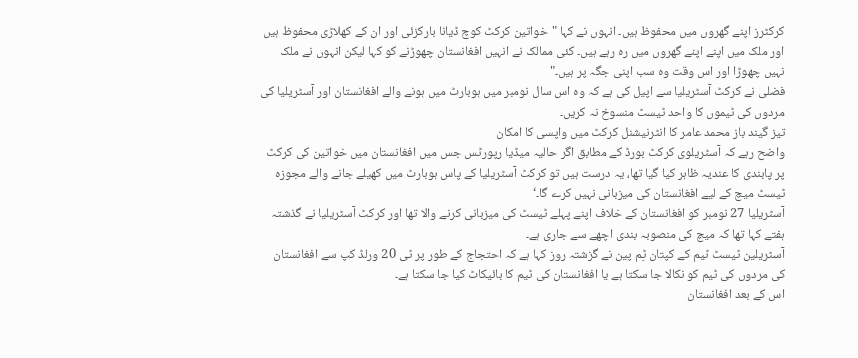کرکٹرز اپنے گھروں میں محفوظ ہیں۔ انہوں نے کہا "خواتین کرکٹ کوچ ڈیانا بارکزئی اور ان کے کھلاڑی محفوظ ہیں اور ملک میں اپنے اپنے گھروں میں رہ رہے ہیں۔ کئی ممالک نے انہیں افغانستان چھوڑنے کو کہا لیکن انہوں نے ملک نہیں چھوڑا اور اس وقت وہ سب اپنی جگہ پر ہیں۔"
فضلی نے کرکٹ آسٹریلیا سے اپیل کی ہے کہ وہ اس سال نومبر میں ہوبارٹ میں ہونے والے افغانستان اور آسٹریلیا کی مردوں کی ٹیموں کا واحد ٹیسٹ منسوخ نہ کریں۔
تیز گیند باز محمد عامر کا انٹرنیشنل کرکٹ میں واپسی کا امکان
واضح رہے کہ آسٹریلوی کرکٹ بورڈ کے مطابق اگر حالیہ میڈیا رپورٹس جس میں افغانستان میں خواتین کی کرکٹ پر پابندی کا عندیہ ظاہر کیا گیا تھا، یہ درست ہیں تو کرکٹ آسٹریلیا کے پاس ہوبارٹ میں کھیلے جانے والے مجوزہ ٹیسٹ میچ کے لیے افغانستان کی میزبانی نہیں کرے گا۔‘
آسٹریلیا 27 نومبر کو افغانستان کے خلاف اپنے پہلے ٹیسٹ کی میزبانی کرنے والا تھا اور کرکٹ آسٹریلیا نے گذشتہ ہفتے کہا تھا کہ میچ کی منصوبہ بندی اچھے سے جاری ہے۔
آسٹریلین ٹیسٹ ٹیم کے کپتان ٹِم پین نے گزشتہ روز کہا ہے کہ احتجاج کے طور پر ٹی 20 ورلڈ کپ سے افغانستان کی مردوں کی ٹیم کو نکالا جا سکتا ہے یا افغانستان کی ٹیم کا بائیکاٹ کیا جا سکتا ہے۔
اس کے بعد افغانستان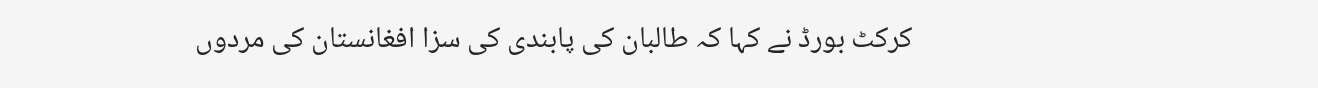کرکٹ بورڈ نے کہا کہ طالبان کی پابندی کی سزا افغانستان کی مردوں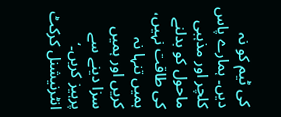کی ٹیم کو نہ دیں۔ ہمارے پاس کلچر اور مذہبی ماحول کو بدلنے کی طاقت نہیں، ہمیں تنہا نہ کریں اور ہمیں سزا دینے سے پرہیز کریں۔‘
انٹرنیشنل کرکٹ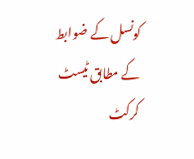کونسل کے ضوابط کے مطابق ٹیسٹ کرکٹ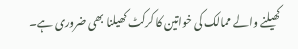کھیلنے والے ممالک کی خواتین کا کرکٹ کھیلنا بھی ضروری ہے۔